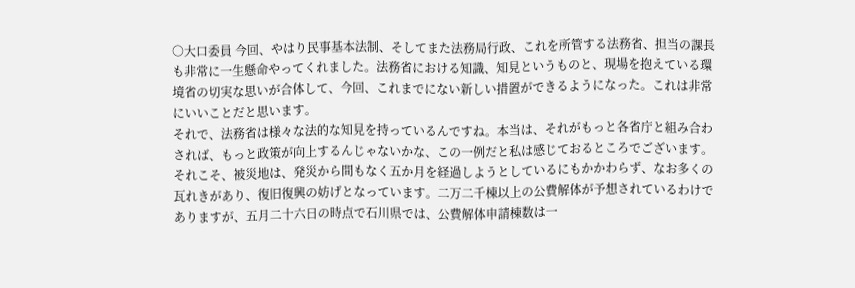○大口委員 今回、やはり民事基本法制、そしてまた法務局行政、これを所管する法務省、担当の課長も非常に一生懸命やってくれました。法務省における知識、知見というものと、現場を抱えている環境省の切実な思いが合体して、今回、これまでにない新しい措置ができるようになった。これは非常にいいことだと思います。
それで、法務省は様々な法的な知見を持っているんですね。本当は、それがもっと各省庁と組み合わされば、もっと政策が向上するんじゃないかな、この一例だと私は感じておるところでございます。
それこそ、被災地は、発災から間もなく五か月を経過しようとしているにもかかわらず、なお多くの瓦れきがあり、復旧復興の妨げとなっています。二万二千棟以上の公費解体が予想されているわけでありますが、五月二十六日の時点で石川県では、公費解体申請棟数は一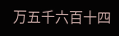万五千六百十四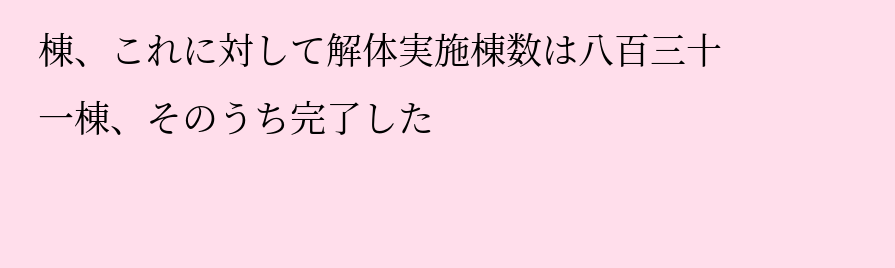棟、これに対して解体実施棟数は八百三十一棟、そのうち完了した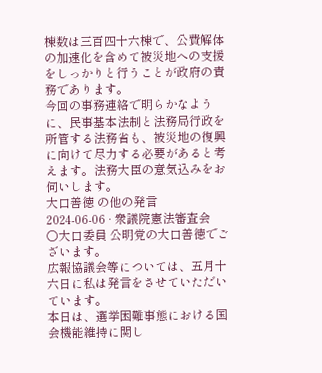棟数は三百四十六棟で、公費解体の加速化を含めて被災地への支援をしっかりと行うことが政府の責務であります。
今回の事務連絡で明らかなように、民事基本法制と法務局行政を所管する法務省も、被災地の復興に向けて尽力する必要があると考えます。法務大臣の意気込みをお伺いします。
大口善徳 の他の発言
2024-06-06 · 衆議院憲法審査会
○大口委員 公明党の大口善徳でございます。
広報協議会等については、五月十六日に私は発言をさせていただいています。
本日は、選挙困難事態における国会機能維持に関し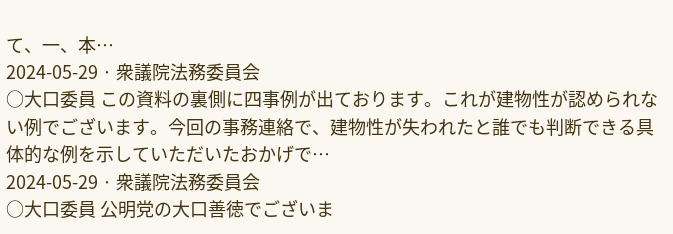て、一、本…
2024-05-29 · 衆議院法務委員会
○大口委員 この資料の裏側に四事例が出ております。これが建物性が認められない例でございます。今回の事務連絡で、建物性が失われたと誰でも判断できる具体的な例を示していただいたおかげで…
2024-05-29 · 衆議院法務委員会
○大口委員 公明党の大口善徳でございま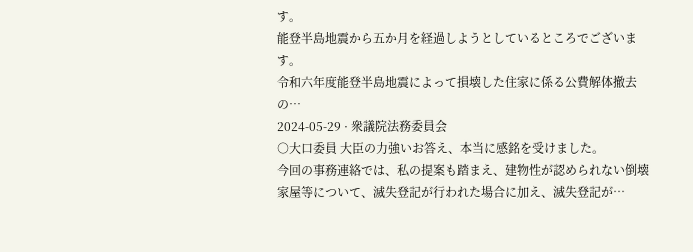す。
能登半島地震から五か月を経過しようとしているところでございます。
令和六年度能登半島地震によって損壊した住家に係る公費解体撤去の…
2024-05-29 · 衆議院法務委員会
○大口委員 大臣の力強いお答え、本当に感銘を受けました。
今回の事務連絡では、私の提案も踏まえ、建物性が認められない倒壊家屋等について、滅失登記が行われた場合に加え、滅失登記が…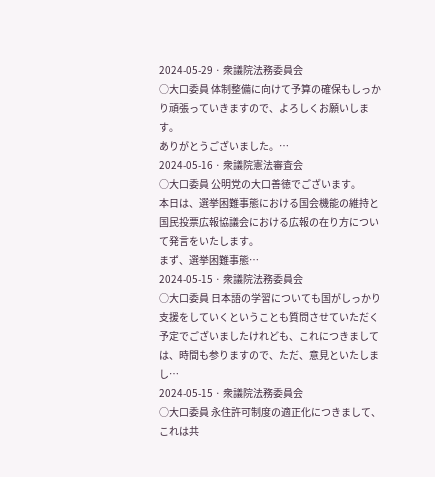2024-05-29 · 衆議院法務委員会
○大口委員 体制整備に向けて予算の確保もしっかり頑張っていきますので、よろしくお願いします。
ありがとうございました。…
2024-05-16 · 衆議院憲法審査会
○大口委員 公明党の大口善徳でございます。
本日は、選挙困難事態における国会機能の維持と国民投票広報協議会における広報の在り方について発言をいたします。
まず、選挙困難事態…
2024-05-15 · 衆議院法務委員会
○大口委員 日本語の学習についても国がしっかり支援をしていくということも質問させていただく予定でございましたけれども、これにつきましては、時間も参りますので、ただ、意見といたしまし…
2024-05-15 · 衆議院法務委員会
○大口委員 永住許可制度の適正化につきまして、これは共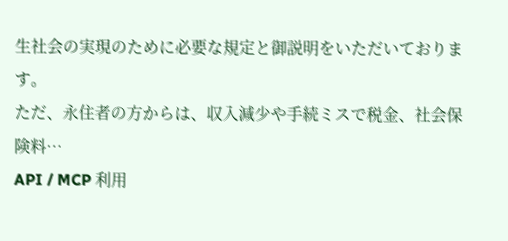生社会の実現のために必要な規定と御説明をいただいております。
ただ、永住者の方からは、収入減少や手続ミスで税金、社会保険料…
API / MCP 利用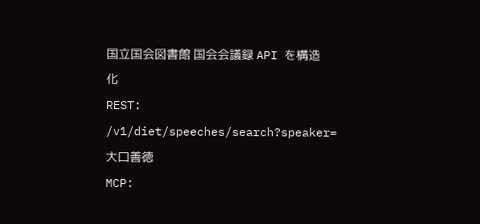国立国会図書館 国会会議録 API を構造化
REST: /v1/diet/speeches/search?speaker=大口善徳
MCP: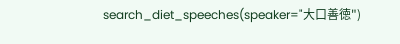search_diet_speeches(speaker="大口善徳")